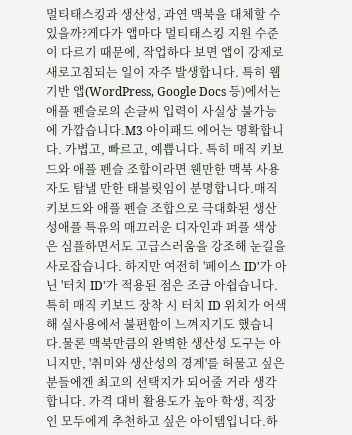멀티태스킹과 생산성, 과연 맥북을 대체할 수 있을까?게다가 앱마다 멀티태스킹 지원 수준이 다르기 때문에, 작업하다 보면 앱이 강제로 새로고침되는 일이 자주 발생합니다. 특히 웹 기반 앱(WordPress, Google Docs 등)에서는 애플 펜슬로의 손글씨 입력이 사실상 불가능에 가깝습니다.M3 아이패드 에어는 명확합니다. 가볍고, 빠르고, 예쁩니다. 특히 매직 키보드와 애플 펜슬 조합이라면 웬만한 맥북 사용자도 탐낼 만한 태블릿임이 분명합니다.매직 키보드와 애플 펜슬 조합으로 극대화된 생산성애플 특유의 매끄러운 디자인과 퍼플 색상은 심플하면서도 고급스러움을 강조해 눈길을 사로잡습니다. 하지만 여전히 '페이스 ID'가 아닌 '터치 ID'가 적용된 점은 조금 아쉽습니다. 특히 매직 키보드 장착 시 터치 ID 위치가 어색해 실사용에서 불편함이 느껴지기도 했습니다.물론 맥북만큼의 완벽한 생산성 도구는 아니지만, '취미와 생산성의 경계'를 허물고 싶은 분들에겐 최고의 선택지가 되어줄 거라 생각합니다. 가격 대비 활용도가 높아 학생, 직장인 모두에게 추천하고 싶은 아이템입니다.하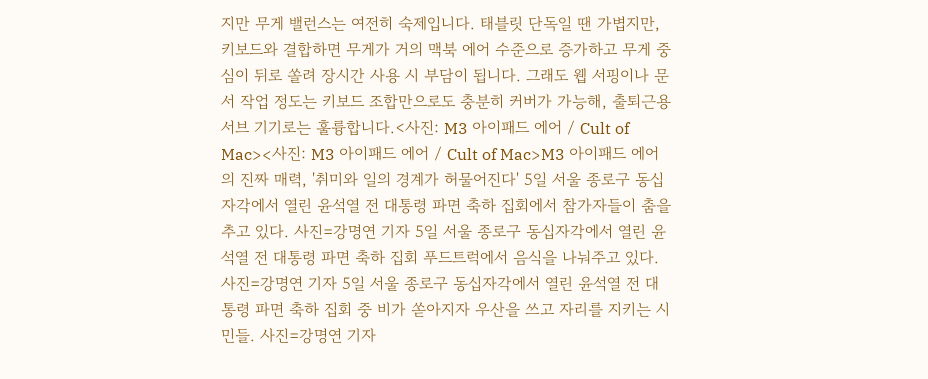지만 무게 밸런스는 여전히 숙제입니다. 태블릿 단독일 땐 가볍지만, 키보드와 결합하면 무게가 거의 맥북 에어 수준으로 증가하고 무게 중심이 뒤로 쏠려 장시간 사용 시 부담이 됩니다. 그래도 웹 서핑이나 문서 작업 정도는 키보드 조합만으로도 충분히 커버가 가능해, 출퇴근용 서브 기기로는 훌륭합니다.<사진: M3 아이패드 에어 / Cult of Mac><사진: M3 아이패드 에어 / Cult of Mac>M3 아이패드 에어의 진짜 매력, '취미와 일의 경계가 허물어진다' 5일 서울 종로구 동십자각에서 열린 윤석열 전 대통령 파면 축하 집회에서 참가자들이 춤을 추고 있다. 사진=강명연 기자 5일 서울 종로구 동십자각에서 열린 윤석열 전 대통령 파면 축하 집회 푸드트럭에서 음식을 나눠주고 있다. 사진=강명연 기자 5일 서울 종로구 동십자각에서 열린 윤석열 전 대통령 파면 축하 집회 중 비가 쏟아지자 우산을 쓰고 자리를 지키는 시민들. 사진=강명연 기자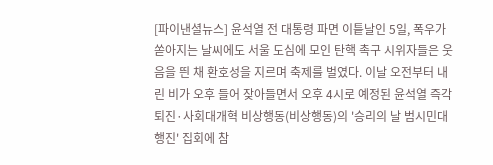[파이낸셜뉴스] 윤석열 전 대통령 파면 이틑날인 5일, 폭우가 쏟아지는 날씨에도 서울 도심에 모인 탄핵 촉구 시위자들은 웃음을 띈 채 환호성을 지르며 축제를 벌였다. 이날 오전부터 내린 비가 오후 들어 잦아들면서 오후 4시로 예정된 윤석열 즉각퇴진·사회대개혁 비상행동(비상행동)의 '승리의 날 범시민대행진' 집회에 참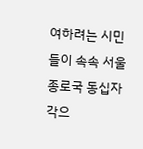여하려는 시민들이 속속 서울 종로국 동십자각으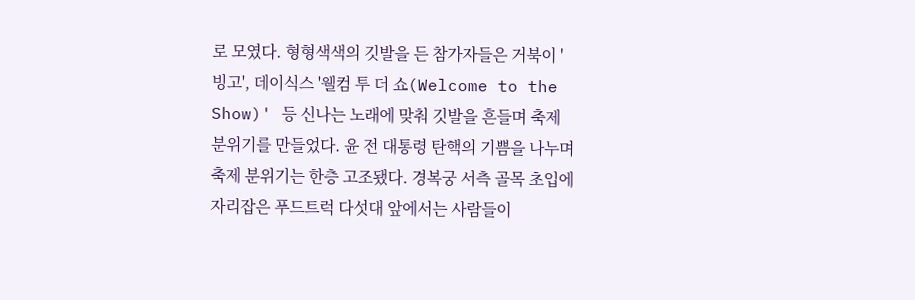로 모였다. 형형색색의 깃발을 든 참가자들은 거북이 '빙고', 데이식스 '웰컴 투 더 쇼(Welcome to the Show)' 등 신나는 노래에 맞춰 깃발을 흔들며 축제 분위기를 만들었다. 윤 전 대통령 탄핵의 기쁨을 나누며 축제 분위기는 한층 고조됐다. 경복궁 서측 골목 초입에 자리잡은 푸드트럭 다섯대 앞에서는 사람들이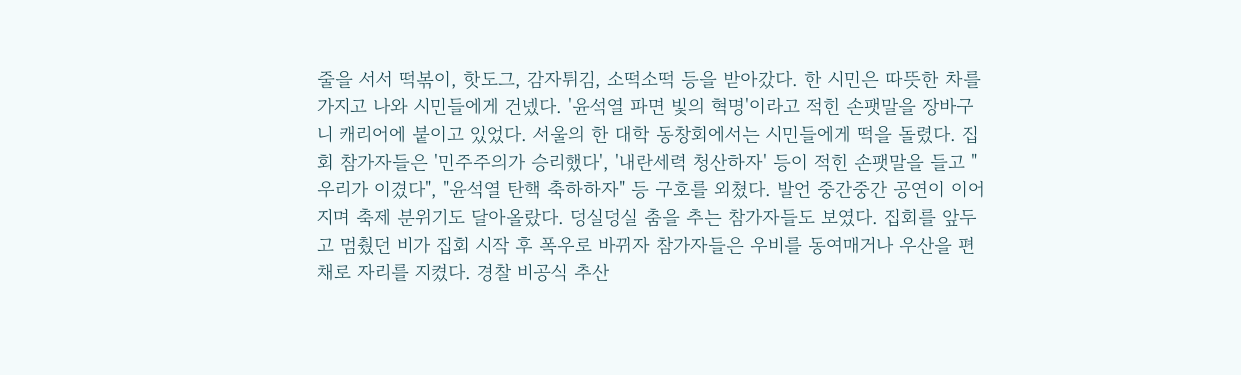줄을 서서 떡볶이, 핫도그, 감자튀김, 소떡소떡 등을 받아갔다. 한 시민은 따뜻한 차를 가지고 나와 시민들에게 건넸다. '윤석열 파면 빛의 혁명'이라고 적힌 손팻말을 장바구니 캐리어에 붙이고 있었다. 서울의 한 대학 동창회에서는 시민들에게 떡을 돌렸다. 집회 참가자들은 '민주주의가 승리했다', '내란세력 청산하자' 등이 적힌 손팻말을 들고 "우리가 이겼다", "윤석열 탄핵 축하하자" 등 구호를 외쳤다. 발언 중간중간 공연이 이어지며 축제 분위기도 달아올랐다. 덩실덩실 춤을 추는 참가자들도 보였다. 집회를 앞두고 멈췄던 비가 집회 시작 후 폭우로 바뀌자 참가자들은 우비를 동여매거나 우산을 편 채로 자리를 지켰다. 경찰 비공식 추산